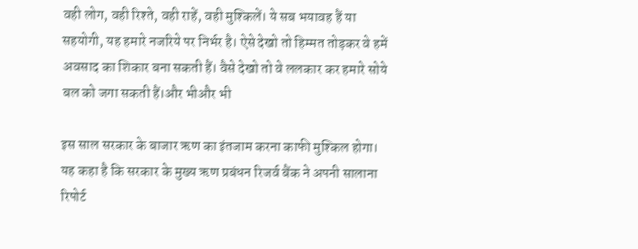वही लोग, वही रिश्ते, वही राहें, वही मुश्किलें। ये सब भयावह हैं या सहयोगी, यह हमारे नजरिये पर निर्भर है। ऐसे देखो तो हिम्मत तोड़कर वे हमें अवसाद का शिकार बना सकती हैं। वैसे देखो तो वे ललकार कर हमारे सोये बल को जगा सकती हैं।और भीऔर भी

इस साल सरकार के बाजार ऋण का इंतजाम करना काफी मुश्किल होगा। यह कहा है कि सरकार के मुख्य ऋण प्रबंधन रिजर्व बैंक ने अपनी सालाना रिपोर्ट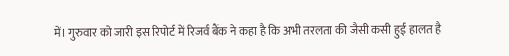में। गुरुवार को जारी इस रिपोर्ट में रिजर्व बैंक ने कहा है कि अभी तरलता की जैसी कसी हुई हालत है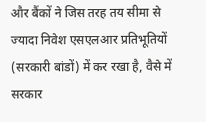और बैंकों ने जिस तरह तय सीमा से ज्यादा निवेश एसएलआर प्रतिभूतियों (सरकारी बांडों) में कर रखा है, वैसे में सरकार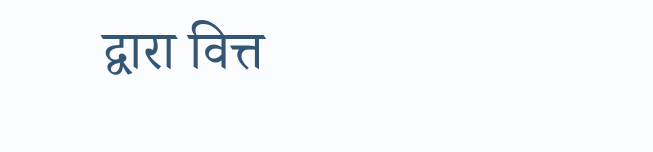द्वारा वित्त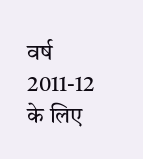वर्ष 2011-12 के लिए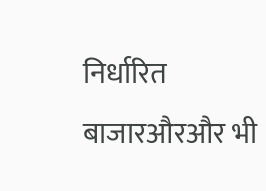निर्धारित बाजारऔरऔर भी